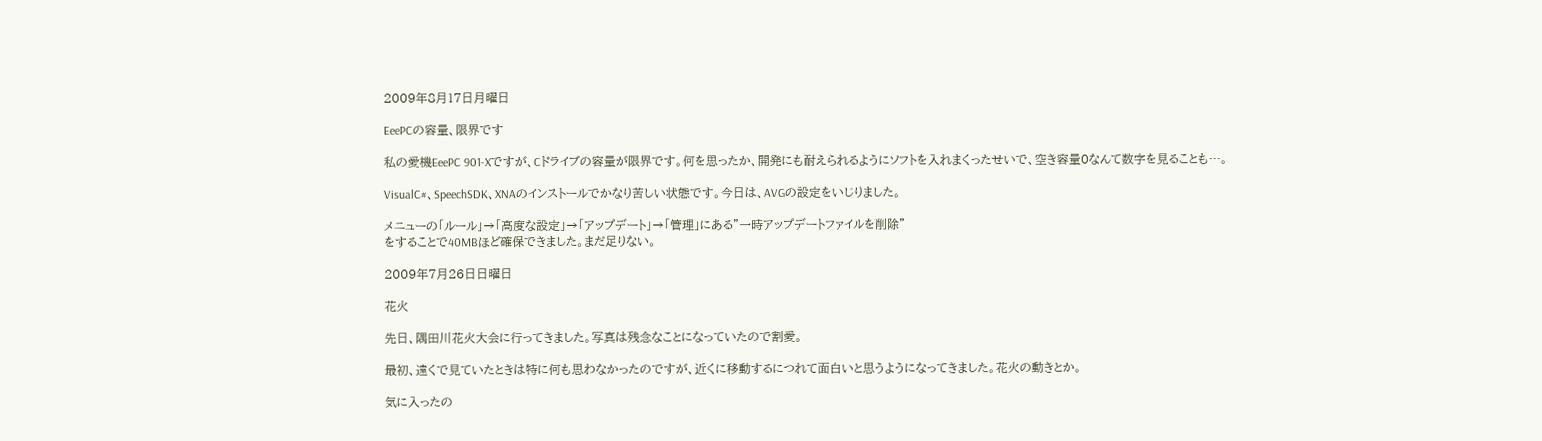2009年8月17日月曜日

EeePCの容量、限界です

私の愛機EeePC 901-Xですが、Cドライブの容量が限界です。何を思ったか、開発にも耐えられるようにソフトを入れまくったせいで、空き容量0なんて数字を見ることも…。

VisualC#、SpeechSDK、XNAのインストールでかなり苦しい状態です。今日は、AVGの設定をいじりました。

メニューの「ルール」→「高度な設定」→「アップデート」→「管理」にある”一時アップデートファイルを削除”
をすることで40MBほど確保できました。まだ足りない。

2009年7月26日日曜日

花火

先日、隅田川花火大会に行ってきました。写真は残念なことになっていたので割愛。

最初、遠くで見ていたときは特に何も思わなかったのですが、近くに移動するにつれて面白いと思うようになってきました。花火の動きとか。

気に入ったの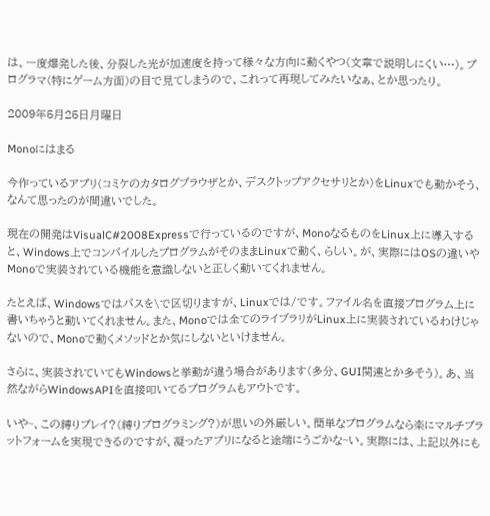は、一度爆発した後、分裂した光が加速度を持って様々な方向に動くやつ(文章で説明しにくい…)。プログラマ(特にゲーム方面)の目で見てしまうので、これって再現してみたいなぁ、とか思ったり。

2009年5月25日月曜日

Monoにはまる

今作っているアプリ(コミケのカタログブラウザとか、デスクトップアクセサリとか)をLinuxでも動かそう、なんて思ったのが間違いでした。

現在の開発はVisualC#2008Expressで行っているのですが、MonoなるものをLinux上に導入すると、Windows上でコンパイルしたプログラムがそのままLinuxで動く、らしい。が、実際にはOSの違いやMonoで実装されている機能を意識しないと正しく動いてくれません。

たとえば、Windowsではパスを\で区切りますが、Linuxでは/です。ファイル名を直接プログラム上に書いちゃうと動いてくれません。また、Monoでは全てのライブラリがLinux上に実装されているわけじゃないので、Monoで動くメソッドとか気にしないといけません。

さらに、実装されていてもWindowsと挙動が違う場合があります(多分、GUI関連とか多そう)。あ、当然ながらWindowsAPIを直接叩いてるプログラムもアウトです。

いや~、この縛りプレイ?(縛りプログラミング?)が思いの外厳しい。簡単なプログラムなら楽にマルチプラットフォームを実現できるのですが、凝ったアプリになると途端にうごかな~い。実際には、上記以外にも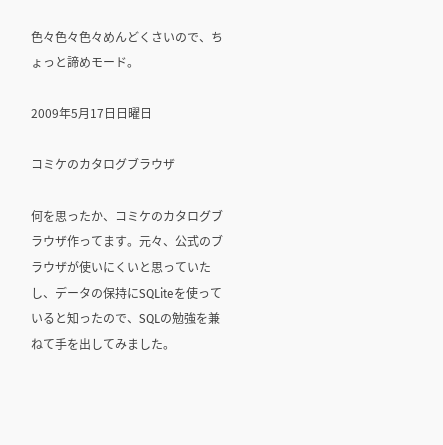色々色々色々めんどくさいので、ちょっと諦めモード。

2009年5月17日日曜日

コミケのカタログブラウザ

何を思ったか、コミケのカタログブラウザ作ってます。元々、公式のブラウザが使いにくいと思っていたし、データの保持にSQLiteを使っていると知ったので、SQLの勉強を兼ねて手を出してみました。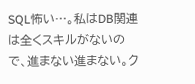SQL怖い…。私はDB関連は全くスキルがないので、進まない進まない。ク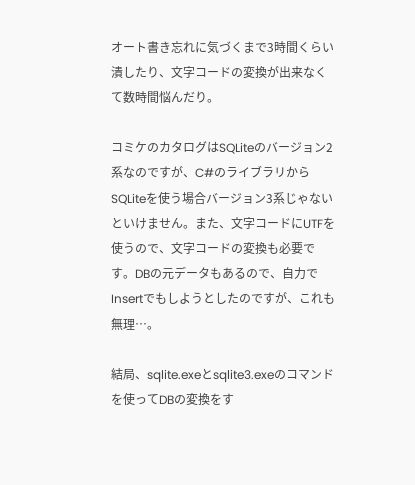オート書き忘れに気づくまで3時間くらい潰したり、文字コードの変換が出来なくて数時間悩んだり。

コミケのカタログはSQLiteのバージョン2系なのですが、C#のライブラリからSQLiteを使う場合バージョン3系じゃないといけません。また、文字コードにUTFを使うので、文字コードの変換も必要です。DBの元データもあるので、自力でInsertでもしようとしたのですが、これも無理…。

結局、sqlite.exeとsqlite3.exeのコマンドを使ってDBの変換をす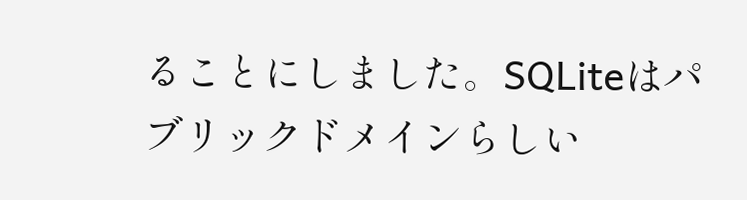ることにしました。SQLiteはパブリックドメインらしい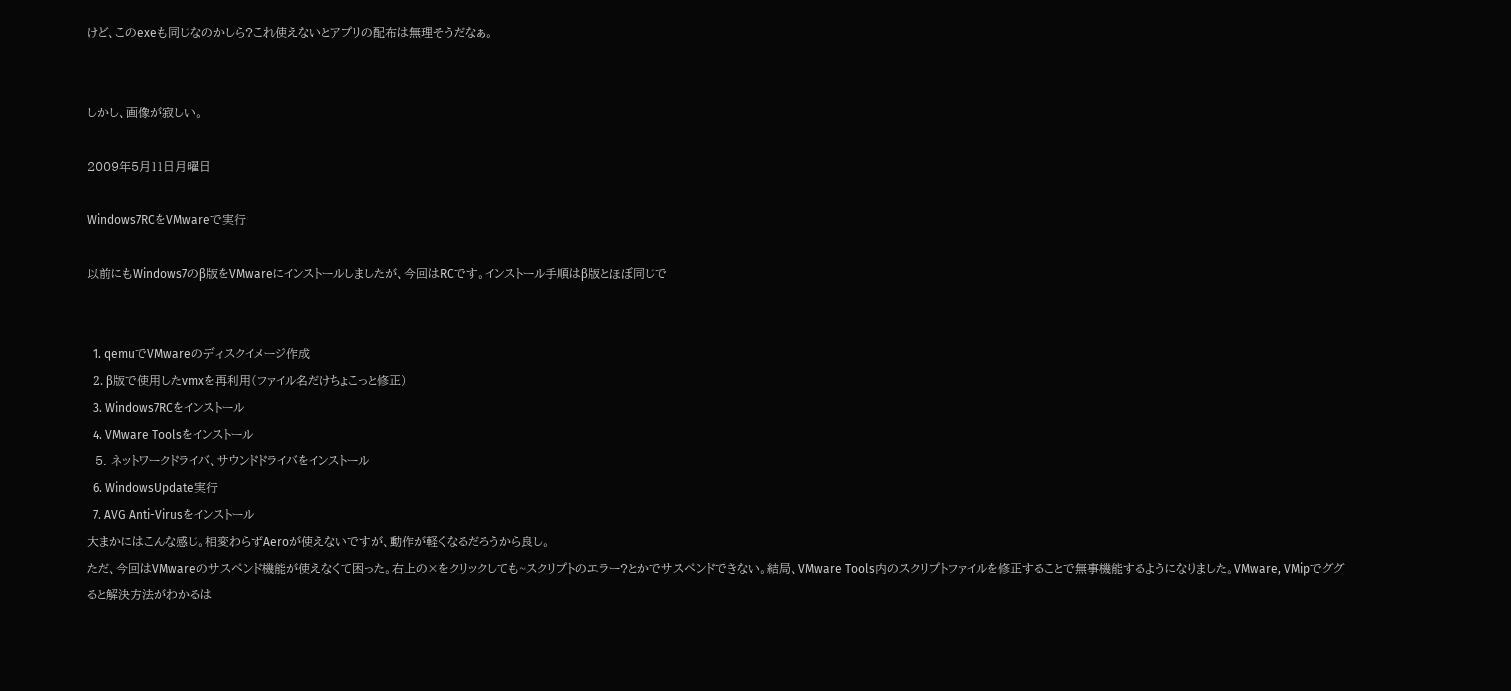けど、このexeも同じなのかしら?これ使えないとアプリの配布は無理そうだなぁ。


しかし、画像が寂しい。

2009年5月11日月曜日

Windows7RCをVMwareで実行

以前にもWindows7のβ版をVMwareにインストールしましたが、今回はRCです。インストール手順はβ版とほぼ同じで


  1. qemuでVMwareのディスクイメージ作成
  2. β版で使用したvmxを再利用(ファイル名だけちょこっと修正)
  3. Windows7RCをインストール
  4. VMware Toolsをインストール
  5. ネットワークドライバ、サウンドドライバをインストール
  6. WindowsUpdate実行
  7. AVG Anti-Virusをインストール
大まかにはこんな感じ。相変わらずAeroが使えないですが、動作が軽くなるだろうから良し。
ただ、今回はVMwareのサスペンド機能が使えなくて困った。右上の×をクリックしても~スクリプトのエラー?とかでサスペンドできない。結局、VMware Tools内のスクリプトファイルを修正することで無事機能するようになりました。VMware, VMipでググると解決方法がわかるは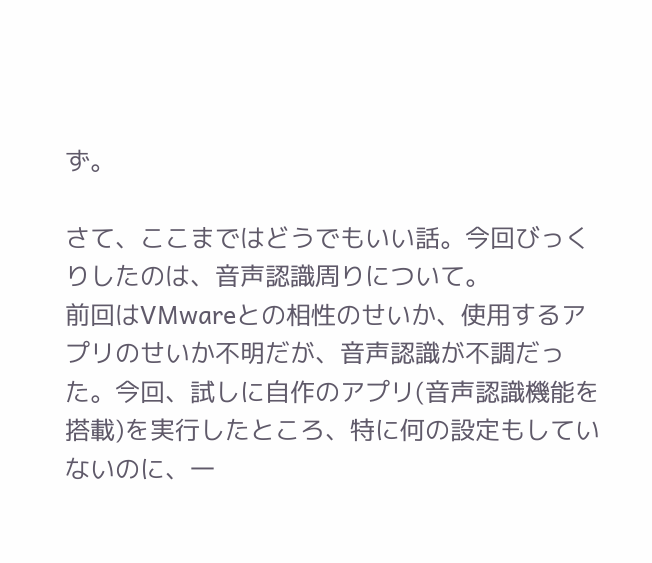ず。

さて、ここまではどうでもいい話。今回びっくりしたのは、音声認識周りについて。
前回はVMwareとの相性のせいか、使用するアプリのせいか不明だが、音声認識が不調だった。今回、試しに自作のアプリ(音声認識機能を搭載)を実行したところ、特に何の設定もしていないのに、一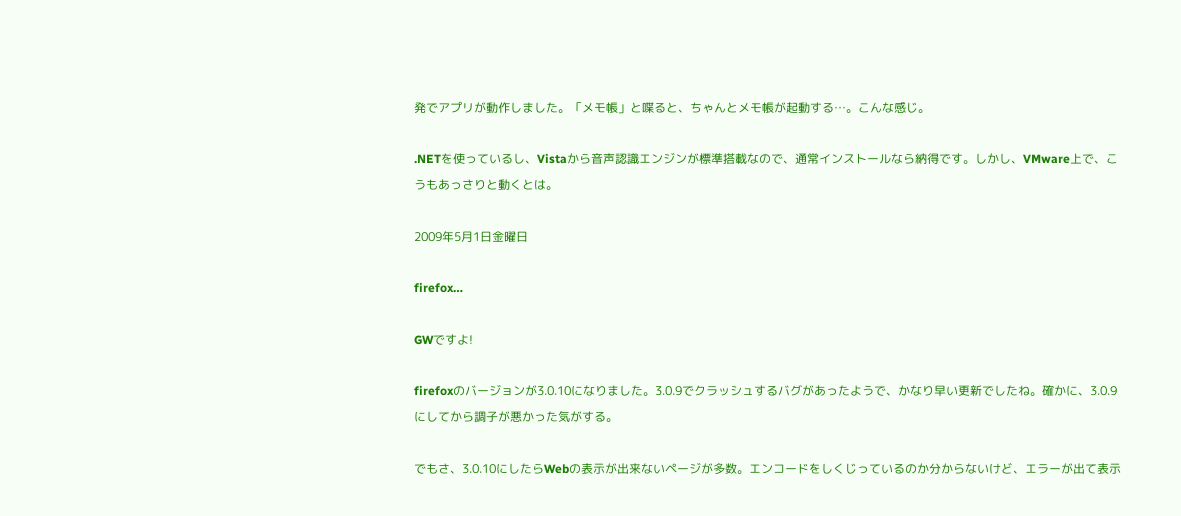発でアプリが動作しました。「メモ帳」と喋ると、ちゃんとメモ帳が起動する…。こんな感じ。

.NETを使っているし、Vistaから音声認識エンジンが標準搭載なので、通常インストールなら納得です。しかし、VMware上で、こうもあっさりと動くとは。

2009年5月1日金曜日

firefox…

GWですよ!

firefoxのバージョンが3.0.10になりました。3.0.9でクラッシュするバグがあったようで、かなり早い更新でしたね。確かに、3.0.9にしてから調子が悪かった気がする。

でもさ、3.0.10にしたらWebの表示が出来ないページが多数。エンコードをしくじっているのか分からないけど、エラーが出て表示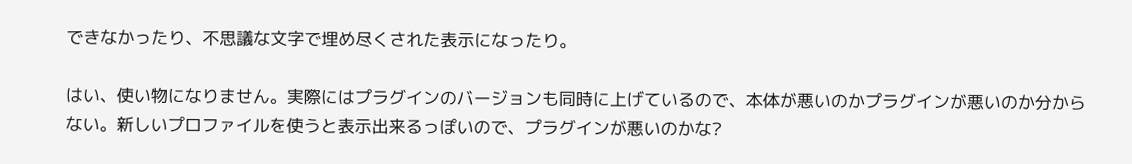できなかったり、不思議な文字で埋め尽くされた表示になったり。

はい、使い物になりません。実際にはプラグインのバージョンも同時に上げているので、本体が悪いのかプラグインが悪いのか分からない。新しいプロファイルを使うと表示出来るっぽいので、プラグインが悪いのかな?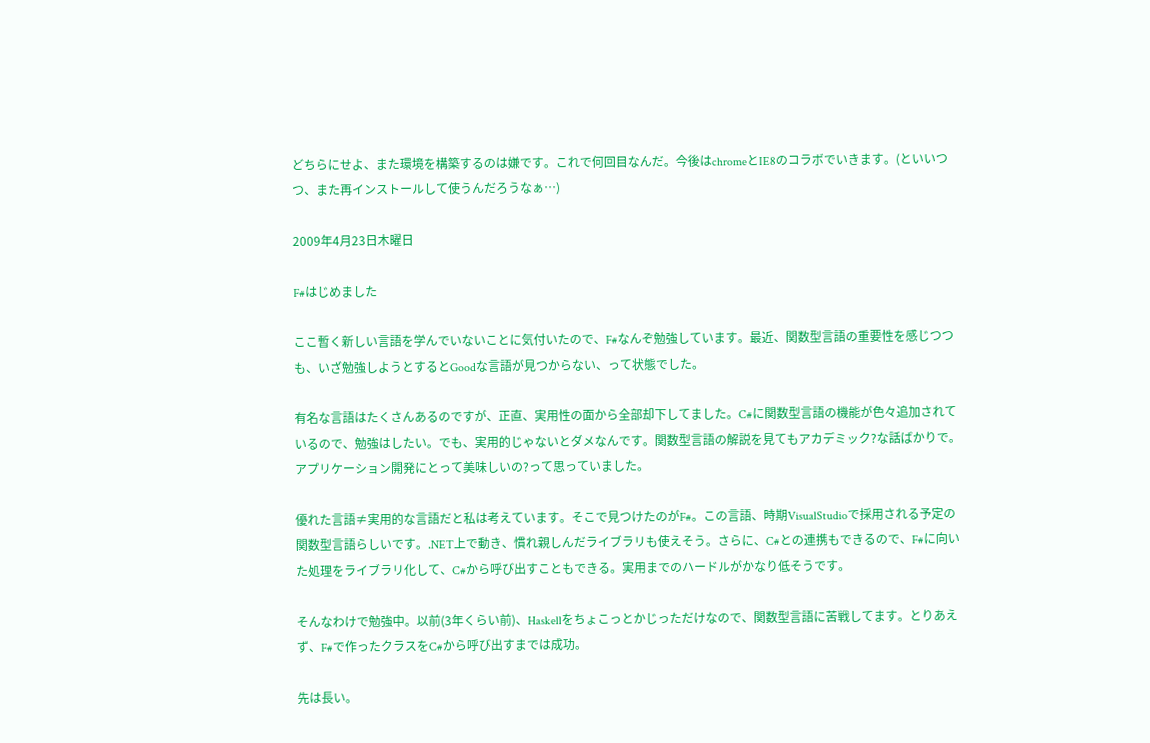どちらにせよ、また環境を構築するのは嫌です。これで何回目なんだ。今後はchromeとIE8のコラボでいきます。(といいつつ、また再インストールして使うんだろうなぁ…)

2009年4月23日木曜日

F#はじめました

ここ暫く新しい言語を学んでいないことに気付いたので、F#なんぞ勉強しています。最近、関数型言語の重要性を感じつつも、いざ勉強しようとするとGoodな言語が見つからない、って状態でした。

有名な言語はたくさんあるのですが、正直、実用性の面から全部却下してました。C#に関数型言語の機能が色々追加されているので、勉強はしたい。でも、実用的じゃないとダメなんです。関数型言語の解説を見てもアカデミック?な話ばかりで。アプリケーション開発にとって美味しいの?って思っていました。

優れた言語≠実用的な言語だと私は考えています。そこで見つけたのがF#。この言語、時期VisualStudioで採用される予定の関数型言語らしいです。.NET上で動き、慣れ親しんだライブラリも使えそう。さらに、C#との連携もできるので、F#に向いた処理をライブラリ化して、C#から呼び出すこともできる。実用までのハードルがかなり低そうです。

そんなわけで勉強中。以前(3年くらい前)、Haskellをちょこっとかじっただけなので、関数型言語に苦戦してます。とりあえず、F#で作ったクラスをC#から呼び出すまでは成功。

先は長い。